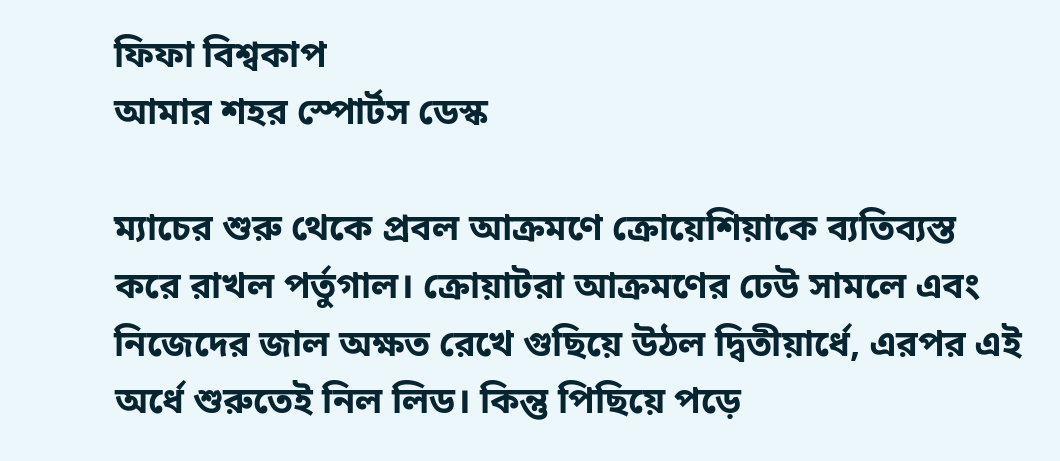ফিফা বিশ্বকাপ
আমার শহর স্পোর্টস ডেস্ক

ম্যাচের শুরু থেকে প্রবল আক্রমণে ক্রোয়েশিয়াকে ব্যতিব্যস্ত করে রাখল পর্তুগাল। ক্রোয়াটরা আক্রমণের ঢেউ সামলে এবং নিজেদের জাল অক্ষত রেখে গুছিয়ে উঠল দ্বিতীয়ার্ধে, এরপর এই অর্ধে শুরুতেই নিল লিড। কিন্তু পিছিয়ে পড়ে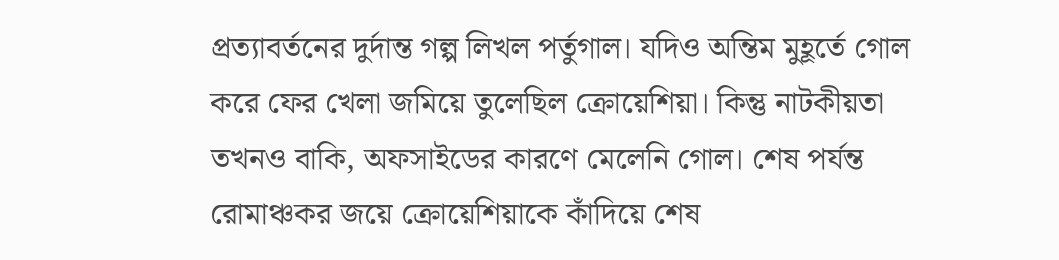প্রত্যাবর্তনের দুর্দান্ত গল্প লিখল পর্তুগাল। যদিও অন্তিম মুহূর্তে গোল করে ফের খেলা জমিয়ে তুলেছিল ক্রোয়েশিয়া। কিন্তু নাটকীয়তা তখনও বাকি, অফসাইডের কারণে মেলেনি গোল। শেষ পর্যন্ত রোমাঞ্চকর জয়ে ক্রোয়েশিয়াকে কাঁদিয়ে শেষ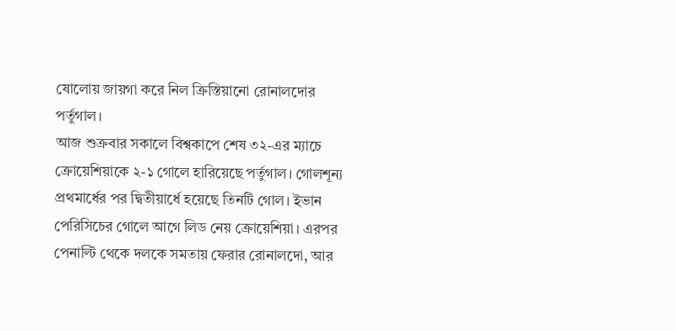ষোলোয় জায়গা করে নিল ক্রিস্তিয়ানো রোনালদোর পর্তুগাল।
আজ শুক্রবার সকালে বিশ্বকাপে শেষ ৩২-এর ম্যাচে ক্রোয়েশিয়াকে ২-১ গোলে হারিয়েছে পর্তুগাল। গোলশূন্য প্রথমার্ধের পর দ্বিতীয়ার্ধে হয়েছে তিনটি গোল। ইভান পেরিসিচের গোলে আগে লিড নেয় ক্রোয়েশিয়া। এরপর পেনাল্টি থেকে দলকে সমতায় ফেরার রোনালদো, আর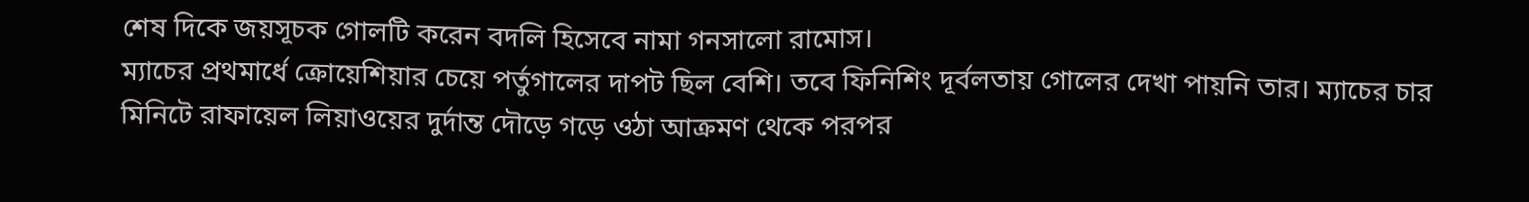শেষ দিকে জয়সূচক গোলটি করেন বদলি হিসেবে নামা গনসালো রামোস।
ম্যাচের প্রথমার্ধে ক্রোয়েশিয়ার চেয়ে পর্তুগালের দাপট ছিল বেশি। তবে ফিনিশিং দূর্বলতায় গোলের দেখা পায়নি তার। ম্যাচের চার মিনিটে রাফায়েল লিয়াওয়ের দুর্দান্ত দৌড়ে গড়ে ওঠা আক্রমণ থেকে পরপর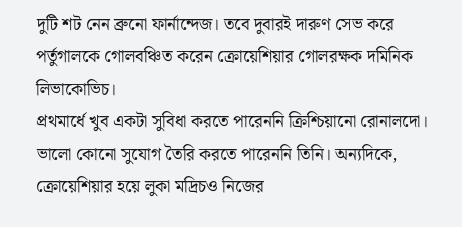দুটি শট নেন ব্রুনো ফার্নান্দেজ। তবে দুবারই দারুণ সেভ করে পর্তুগালকে গোলবঞ্চিত করেন ক্রোয়েশিয়ার গোলরক্ষক দমিনিক লিভাকোভিচ।
প্রথমার্ধে খুব একটা সুবিধা করতে পারেননি ক্রিশ্চিয়ানো রোনালদো। ভালো কোনো সুযোগ তৈরি করতে পারেননি তিনি। অন্যদিকে, ক্রোয়েশিয়ার হয়ে লুকা মদ্রিচও নিজের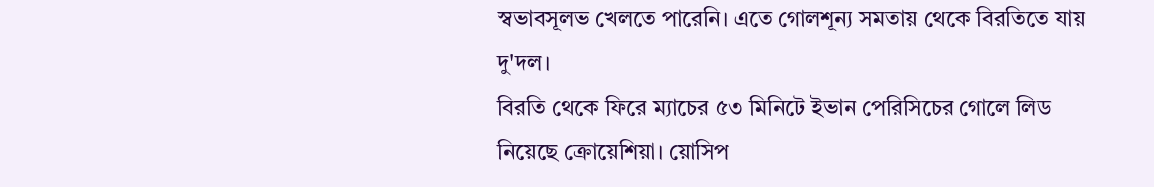স্বভাবসূলভ খেলতে পারেনি। এতে গোলশূন্য সমতায় থেকে বিরতিতে যায় দু'দল।
বিরতি থেকে ফিরে ম্যাচের ৫৩ মিনিটে ইভান পেরিসিচের গোলে লিড নিয়েছে ক্রোয়েশিয়া। য়োসিপ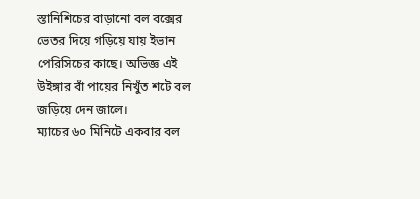স্তানিশিচের বাড়ানো বল বক্সের ভেতর দিয়ে গড়িয়ে যায় ইভান পেরিসিচের কাছে। অভিজ্ঞ এই উইঙ্গার বাঁ পায়ের নিখুঁত শটে বল জড়িয়ে দেন জালে।
ম্যাচের ৬০ মিনিটে একবার বল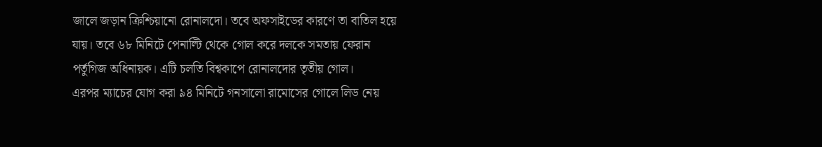জালে জড়ান ক্রিশ্চিয়ানো রোনালদো। তবে অফসাইডের কারণে তা বাতিল হয়ে যায়। তবে ৬৮ মিনিটে পেনাল্টি থেকে গোল করে দলকে সমতায় ফেরান পর্তুগিজ অধিনায়ক। এটি চলতি বিশ্বকাপে রোনালদোর তৃতীয় গোল।
এরপর ম্যাচের যোগ করা ৯৪ মিনিটে গনসালো রামোসের গোলে লিড নেয়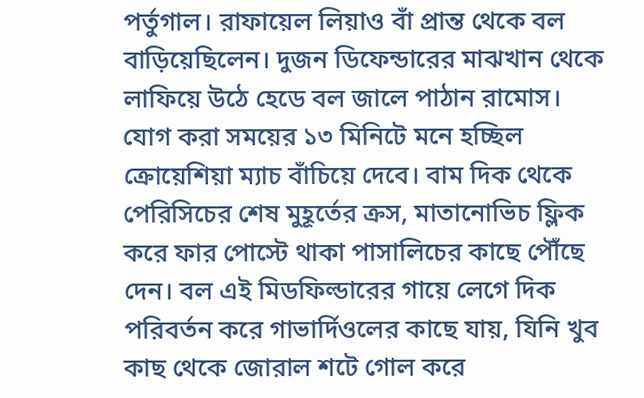পর্তুগাল। রাফায়েল লিয়াও বাঁ প্রান্ত থেকে বল বাড়িয়েছিলেন। দুজন ডিফেন্ডারের মাঝখান থেকে লাফিয়ে উঠে হেডে বল জালে পাঠান রামোস।
যোগ করা সময়ের ১৩ মিনিটে মনে হচ্ছিল ক্রোয়েশিয়া ম্যাচ বাঁচিয়ে দেবে। বাম দিক থেকে পেরিসিচের শেষ মুহূর্তের ক্রস, মাতানোভিচ ফ্লিক করে ফার পোস্টে থাকা পাসালিচের কাছে পৌঁছে দেন। বল এই মিডফিল্ডারের গায়ে লেগে দিক পরিবর্তন করে গাভার্দিওলের কাছে যায়, যিনি খুব কাছ থেকে জোরাল শটে গোল করে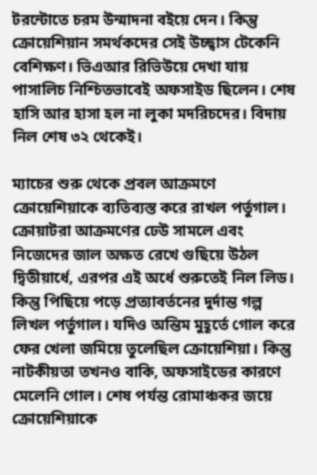টরন্টোতে চরম উন্মাদনা বইয়ে দেন। কিন্তু ক্রোয়েশিয়ান সমর্থকদের সেই উচ্ছ্বাস টেকেনি বেশিক্ষণ। ভিএআর রিভিউয়ে দেখা যায় পাসালিচ নিশ্চিতভাবেই অফসাইড ছিলেন। শেষ হাসি আর হাসা হল না লুকা মদরিচদের। বিদায় নিল শেষ ৩২ থেকেই।

ম্যাচের শুরু থেকে প্রবল আক্রমণে ক্রোয়েশিয়াকে ব্যতিব্যস্ত করে রাখল পর্তুগাল। ক্রোয়াটরা আক্রমণের ঢেউ সামলে এবং নিজেদের জাল অক্ষত রেখে গুছিয়ে উঠল দ্বিতীয়ার্ধে, এরপর এই অর্ধে শুরুতেই নিল লিড। কিন্তু পিছিয়ে পড়ে প্রত্যাবর্তনের দুর্দান্ত গল্প লিখল পর্তুগাল। যদিও অন্তিম মুহূর্তে গোল করে ফের খেলা জমিয়ে তুলেছিল ক্রোয়েশিয়া। কিন্তু নাটকীয়তা তখনও বাকি, অফসাইডের কারণে মেলেনি গোল। শেষ পর্যন্ত রোমাঞ্চকর জয়ে ক্রোয়েশিয়াকে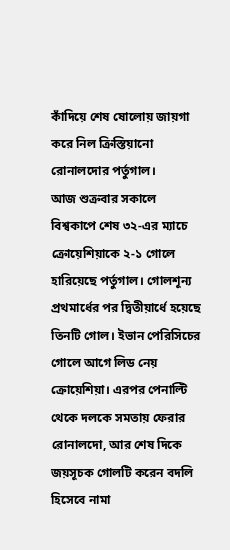কাঁদিয়ে শেষ ষোলোয় জায়গা করে নিল ক্রিস্তিয়ানো রোনালদোর পর্তুগাল।
আজ শুক্রবার সকালে বিশ্বকাপে শেষ ৩২-এর ম্যাচে ক্রোয়েশিয়াকে ২-১ গোলে হারিয়েছে পর্তুগাল। গোলশূন্য প্রথমার্ধের পর দ্বিতীয়ার্ধে হয়েছে তিনটি গোল। ইভান পেরিসিচের গোলে আগে লিড নেয় ক্রোয়েশিয়া। এরপর পেনাল্টি থেকে দলকে সমতায় ফেরার রোনালদো, আর শেষ দিকে জয়সূচক গোলটি করেন বদলি হিসেবে নামা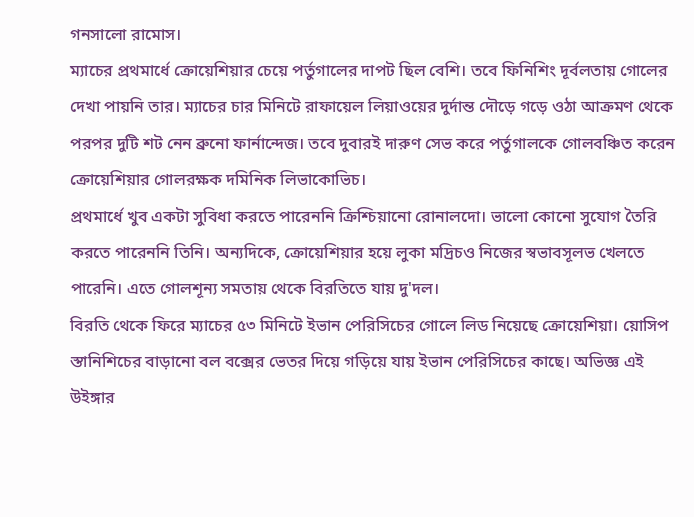গনসালো রামোস।
ম্যাচের প্রথমার্ধে ক্রোয়েশিয়ার চেয়ে পর্তুগালের দাপট ছিল বেশি। তবে ফিনিশিং দূর্বলতায় গোলের দেখা পায়নি তার। ম্যাচের চার মিনিটে রাফায়েল লিয়াওয়ের দুর্দান্ত দৌড়ে গড়ে ওঠা আক্রমণ থেকে পরপর দুটি শট নেন ব্রুনো ফার্নান্দেজ। তবে দুবারই দারুণ সেভ করে পর্তুগালকে গোলবঞ্চিত করেন ক্রোয়েশিয়ার গোলরক্ষক দমিনিক লিভাকোভিচ।
প্রথমার্ধে খুব একটা সুবিধা করতে পারেননি ক্রিশ্চিয়ানো রোনালদো। ভালো কোনো সুযোগ তৈরি করতে পারেননি তিনি। অন্যদিকে, ক্রোয়েশিয়ার হয়ে লুকা মদ্রিচও নিজের স্বভাবসূলভ খেলতে পারেনি। এতে গোলশূন্য সমতায় থেকে বিরতিতে যায় দু'দল।
বিরতি থেকে ফিরে ম্যাচের ৫৩ মিনিটে ইভান পেরিসিচের গোলে লিড নিয়েছে ক্রোয়েশিয়া। য়োসিপ স্তানিশিচের বাড়ানো বল বক্সের ভেতর দিয়ে গড়িয়ে যায় ইভান পেরিসিচের কাছে। অভিজ্ঞ এই উইঙ্গার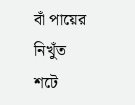বাঁ পায়ের নিখুঁত শটে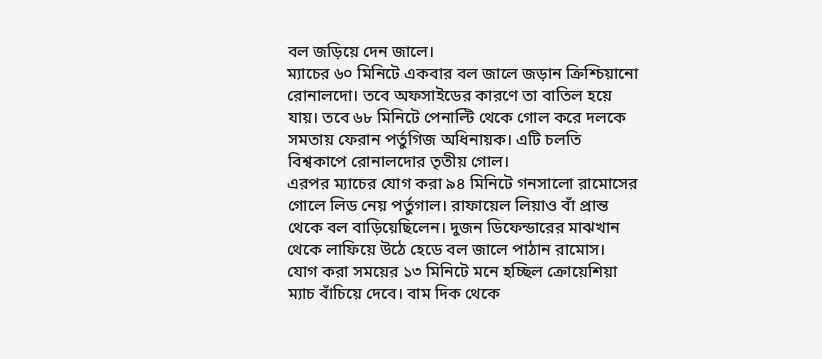বল জড়িয়ে দেন জালে।
ম্যাচের ৬০ মিনিটে একবার বল জালে জড়ান ক্রিশ্চিয়ানো রোনালদো। তবে অফসাইডের কারণে তা বাতিল হয়ে যায়। তবে ৬৮ মিনিটে পেনাল্টি থেকে গোল করে দলকে সমতায় ফেরান পর্তুগিজ অধিনায়ক। এটি চলতি বিশ্বকাপে রোনালদোর তৃতীয় গোল।
এরপর ম্যাচের যোগ করা ৯৪ মিনিটে গনসালো রামোসের গোলে লিড নেয় পর্তুগাল। রাফায়েল লিয়াও বাঁ প্রান্ত থেকে বল বাড়িয়েছিলেন। দুজন ডিফেন্ডারের মাঝখান থেকে লাফিয়ে উঠে হেডে বল জালে পাঠান রামোস।
যোগ করা সময়ের ১৩ মিনিটে মনে হচ্ছিল ক্রোয়েশিয়া ম্যাচ বাঁচিয়ে দেবে। বাম দিক থেকে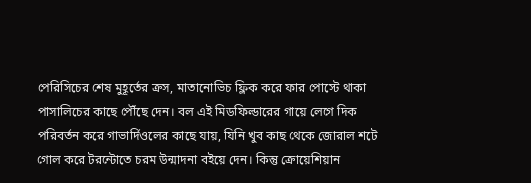পেরিসিচের শেষ মুহূর্তের ক্রস, মাতানোভিচ ফ্লিক করে ফার পোস্টে থাকা পাসালিচের কাছে পৌঁছে দেন। বল এই মিডফিল্ডারের গায়ে লেগে দিক পরিবর্তন করে গাভার্দিওলের কাছে যায়, যিনি খুব কাছ থেকে জোরাল শটে গোল করে টরন্টোতে চরম উন্মাদনা বইয়ে দেন। কিন্তু ক্রোয়েশিয়ান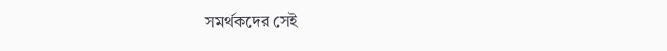সমর্থকদের সেই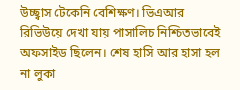উচ্ছ্বাস টেকেনি বেশিক্ষণ। ভিএআর রিভিউয়ে দেখা যায় পাসালিচ নিশ্চিতভাবেই অফসাইড ছিলেন। শেষ হাসি আর হাসা হল না লুকা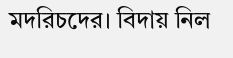মদরিচদের। বিদায় নিল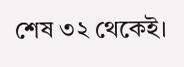শেষ ৩২ থেকেই।